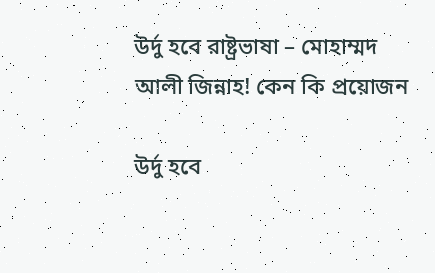উর্দু হবে রাষ্ট্রভাষা – মোহাম্মদ আলী জিন্নাহ! কেন কি প্রয়োজন

উর্দু হবে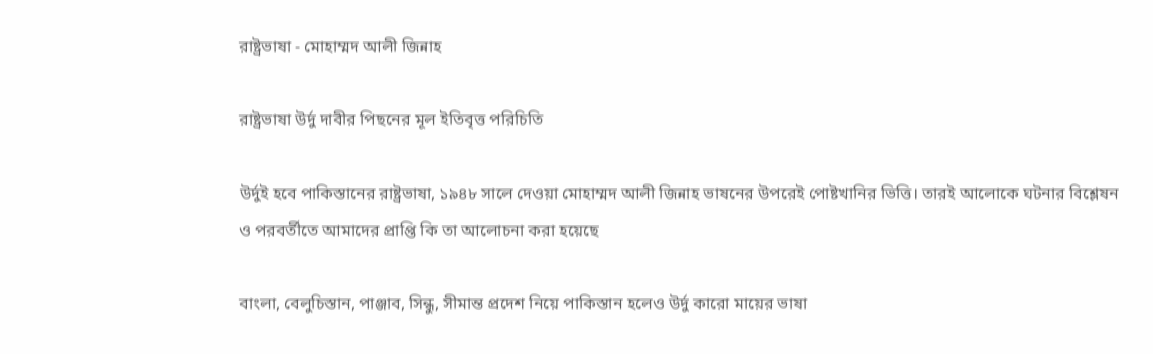রাষ্ট্রভাষা - মোহাম্মদ আলী জিন্নাহ

রাষ্ট্রভাষা উর্দু দাবীর পিছনের মূল ইতিবৃত্ত পরিচিতি

উর্দুই হবে পাকিস্তানের রাষ্ট্রভাষা, ১৯৪৮ সালে দেওয়া মোহাম্মদ আলী জিন্নাহ ভাষনের উপরেই পোষ্টখানির ভিত্তি। তারই আলোকে ঘটনার বিশ্লেষন ও পরবর্তীতে আমাদের প্রাপ্তি কি তা আলোচনা করা হয়েছে

বাংলা, বেলুচিস্তান, পাঞ্জাব, সিন্ধু, সীমান্ত প্রদেশ নিয়ে পাকিস্তান হলেও উর্দু কারো মায়ের ভাষা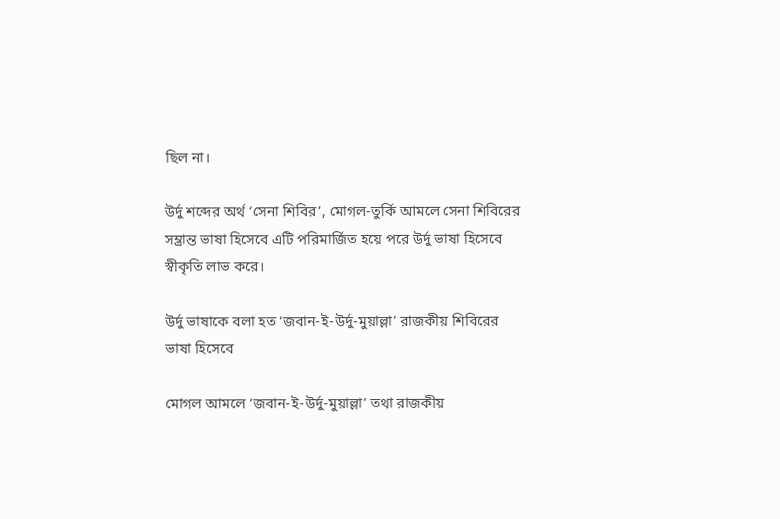ছিল না।

উর্দু শব্দের অর্থ ‘সেনা শিবির’, মোগল-তুর্কি আমলে সেনা শিবিরের সম্ভ্রান্ত ভাষা হিসেবে এটি পরিমার্জিত হয়ে পরে উর্দু ভাষা হিসেবে স্বীকৃতি লাভ করে।

উর্দু ভাষাকে বলা হত ‘জবান-ই-উর্দু-মুয়াল্লা’ রাজকীয় শিবিরের ভাষা হিসেবে

মোগল আমলে ‘জবান-ই-উর্দু-মুয়াল্লা’ তথা রাজকীয়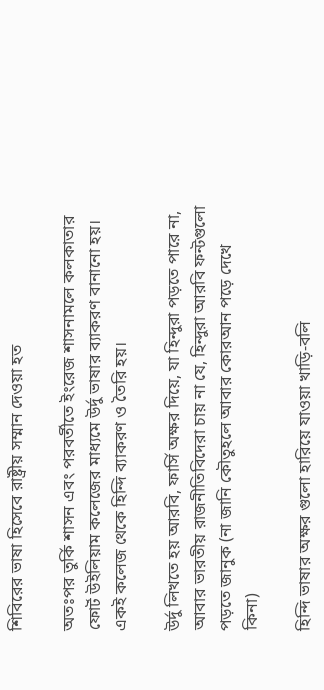শিবিরের ভাষা হিসেবে রাষ্ট্রীয় সম্মান দেওয়া হত

অতঃপর তুর্কি শাসন এবং পরবর্তীতে ইংরেজ শাসনামলে কলকাতার ফোর্ট উইলিয়াম কলেজের মাধ্যমে উর্দু ভাষার ব্যাকরণ বানানো হয়। একই কলেজ থেকে হিন্দি ব্যাকরণ ও তৈরি হয়।

উর্দু লিখতে হয় আরবি, ফার্সি অক্ষর দিয়ে, যা হিন্দুরা পড়তে পারে না, আবার ভারতীয় রাজনীতিবিদেরা চায় না যে, হিন্দুরা আরবি ফন্টগুলো পড়তে জানুক (না জানি কৌতুহলে আবার কোরআন পড়ে দেখে কিনা)

হিন্দি ভাষার অক্ষর গুলো হারিয়ে যাওয়া খাড়ি-বলি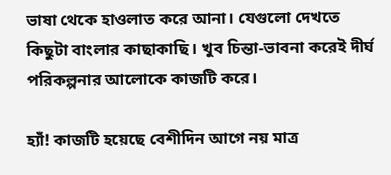ভাষা থেকে হাওলাত করে আনা। যেগুলো দেখতে কিছুটা বাংলার কাছাকাছি। খুব চিন্তা-ভাবনা করেই দীর্ঘ পরিকল্পনার আলোকে কাজটি করে।

হ্যাঁ! কাজটি হয়েছে বেশীদিন আগে নয় মাত্র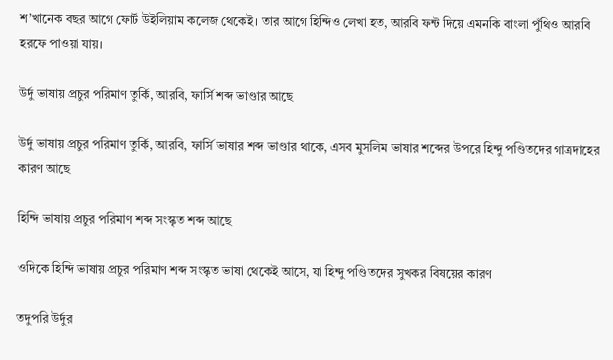শ’খানেক বছর আগে ফোর্ট উইলিয়াম কলেজ থেকেই। তার আগে হিন্দিও লেখা হত, আরবি ফন্ট দিয়ে এমনকি বাংলা পুঁথিও আরবি হরফে পাওয়া যায়।

উর্দু ভাষায় প্রচুর পরিমাণ তুর্কি, আরবি, ফার্সি শব্দ ভাণ্ডার আছে

উর্দু ভাষায় প্রচুর পরিমাণ তুর্কি, আরবি, ফার্সি ভাষার শব্দ ভাণ্ডার থাকে, এসব মুসলিম ভাষার শব্দের উপরে হিন্দু পণ্ডিতদের গাত্রদাহের কারণ আছে

হিন্দি ভাষায় প্রচুর পরিমাণ শব্দ সংস্কৃত শব্দ আছে

ওদিকে হিন্দি ভাষায় প্রচুর পরিমাণ শব্দ সংস্কৃত ভাষা থেকেই আসে, যা হিন্দু পণ্ডিতদের সুখকর বিষয়ের কারণ

তদুপরি উর্দুর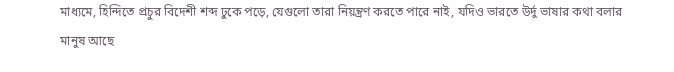মাধ্যমে, হিন্দিতে প্রচুর বিদেশী শব্দ ঢুকে পড়ে, যেগুলো তারা নিয়ন্ত্রণ করতে পারে নাই, যদিও ভারতে উর্দু ভাষার কথা বলার মানুষ আছে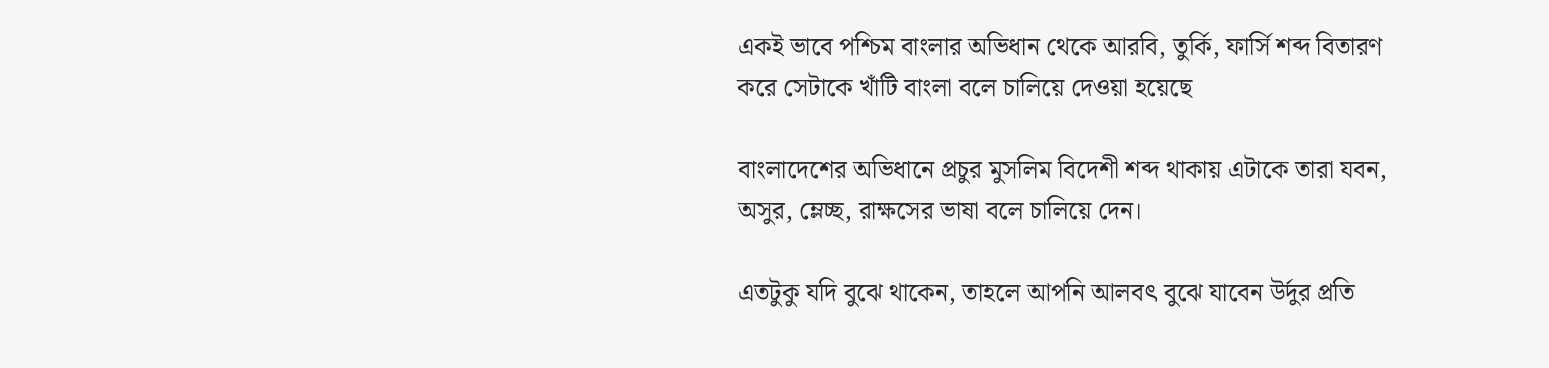একই ভাবে পশ্চিম বাংলার অভিধান থেকে আরবি, তুর্কি, ফার্সি শব্দ বিতারণ করে সেটাকে খাঁটি বাংলা বলে চালিয়ে দেওয়া হয়েছে

বাংলাদেশের অভিধানে প্রচুর মুসলিম বিদেশী শব্দ থাকায় এটাকে তারা যবন, অসুর, ম্লেচ্ছ, রাক্ষসের ভাষা বলে চালিয়ে দেন।

এতটুকু যদি বুঝে থাকেন, তাহলে আপনি আলবৎ বুঝে যাবেন উর্দুর প্রতি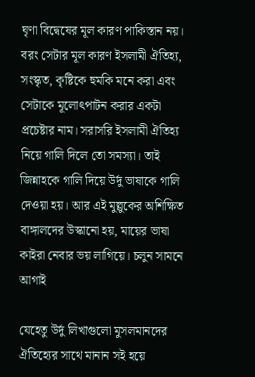ঘৃণা বিদ্বেষের মূল কারণ পাকিস্তান নয়। বরং সেটার মূল কারণ ইসলামী ঐতিহ্য, সংস্কৃত, কৃষ্টিকে হুমকি মনে করা এবং সেটাকে মূলোৎপাটন করার একটা প্রচেষ্টার নাম। সরাসরি ইসলামী ঐতিহ্য নিয়ে গালি দিলে তো সমস্যা। তাই জিন্নাহকে গালি দিয়ে উর্দু ভাষাকে গালি দেওয়া হয়। আর এই মুল্লুকের অশিক্ষিত বাঙ্গালদের উস্কানো হয়, মায়ের ভাষা কাইরা নেবার ভয় লাগিয়ে। চলুন সামনে আগাই

যেহেতু উর্দু লিখাগুলো মুসলমানদের ঐতিহ্যের সাথে মানান সই হয়ে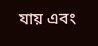যায় এবং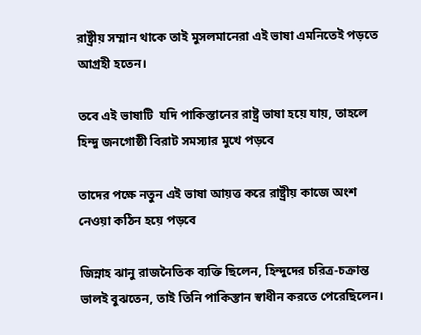রাষ্ট্রীয় সম্মান থাকে তাই মুসলমানেরা এই ভাষা এমনিতেই পড়তে আগ্রহী হতেন।

তবে এই ভাষাটি  যদি পাকিস্তানের রাষ্ট্র ভাষা হয়ে যায়, তাহলে হিন্দু জনগোষ্ঠী বিরাট সমস্যার মুখে পড়বে

তাদের পক্ষে নতুন এই ভাষা আয়ত্ত করে রাষ্ট্রীয় কাজে অংশ নেওয়া কঠিন হয়ে পড়বে

জিন্নাহ ঝানু রাজনৈতিক ব্যক্তি ছিলেন, হিন্দুদের চরিত্র-চক্রান্ত ভালই বুঝতেন, তাই তিনি পাকিস্তান স্বাধীন করতে পেরেছিলেন।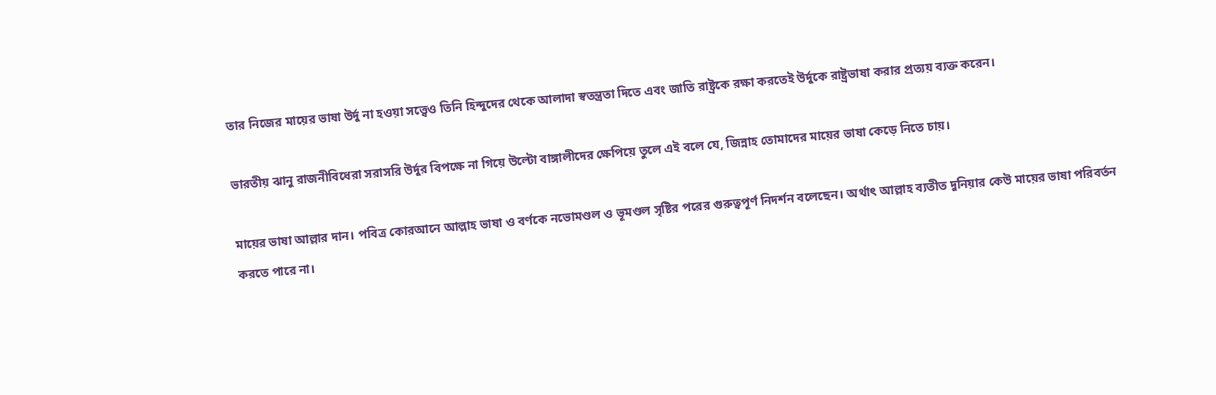তার নিজের মায়ের ভাষা উর্দু না হওয়া সত্ত্বেও তিনি হিন্দুদের থেকে আলাদা স্বতন্ত্রতা দিতে এবং জাতি রাষ্ট্রকে রক্ষা করতেই উর্দুকে রাষ্ট্রভাষা করার প্রত্যয় ব্যক্ত করেন।

ভারতীয় ঝানু রাজনীবিধেরা সরাসরি উর্দুর বিপক্ষে না গিয়ে উল্টো বাঙ্গালীদের ক্ষেপিয়ে তুলে এই বলে যে, জিন্নাহ তোমাদের মায়ের ভাষা কেড়ে নিতে চায়।

মায়ের ভাষা আল্লার দান। পবিত্র কোরআনে আল্লাহ ভাষা ও বর্ণকে নভোমণ্ডল ও ভূমণ্ডল সৃষ্টির পরের গুরুত্বপূর্ণ নিদর্শন বলেছেন। অর্থাৎ আল্লাহ ব্যতীত দুনিয়ার কেউ মায়ের ভাষা পরিবর্তন করতে পারে না।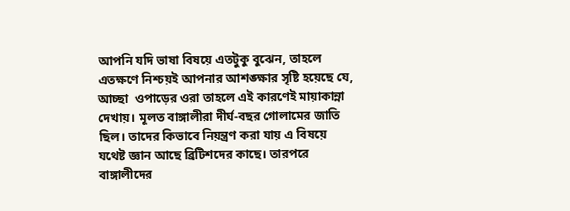আপনি যদি ভাষা বিষয়ে এতটুকু বুঝেন, তাহলে এতক্ষণে নিশ্চয়ই আপনার আশঙ্ক্ষার সৃষ্টি হয়েছে যে, আচ্ছা  ওপাড়ের ওরা তাহলে এই কারণেই মায়াকান্না দেখায়। মূলত বাঙ্গালীরা দীর্ঘ-বছর গোলামের জাতি ছিল। তাদের কিভাবে নিয়ন্ত্রণ করা যায় এ বিষয়ে যথেষ্ট জ্ঞান আছে ব্রিটিশদের কাছে। তারপরে বাঙ্গালীদের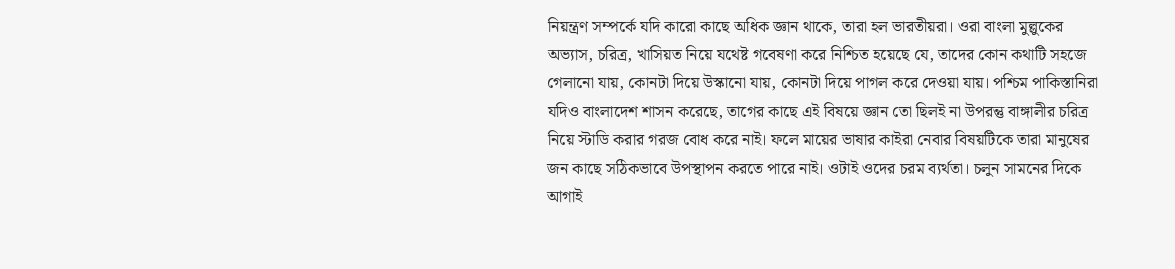নিয়ন্ত্রণ সম্পর্কে যদি কারো কাছে অধিক জ্ঞান থাকে, তারা হল ভারতীয়রা। ওরা বাংলা মুল্লুকের অভ্যাস, চরিত্র, খাসিয়ত নিয়ে যথেষ্ট গবেষণা করে নিশ্চিত হয়েছে যে, তাদের কোন কথাটি সহজে গেলানো যায়, কোনটা দিয়ে উস্কানো যায়, কোনটা দিয়ে পাগল করে দেওয়া যায়। পশ্চিম পাকিস্তানিরা যদিও বাংলাদেশ শাসন করেছে, তাগের কাছে এই বিষয়ে জ্ঞান তো ছিলই না উপরন্তু বাঙ্গালীর চরিত্র নিয়ে স্টাডি করার গরজ বোধ করে নাই। ফলে মায়ের ভাষার কাইরা নেবার বিষয়টিকে তারা মানুষের জন কাছে সঠিকভাবে উপস্থাপন করতে পারে নাই। ওটাই ওদের চরম ব্যর্থতা। চলুন সামনের দিকে আগাই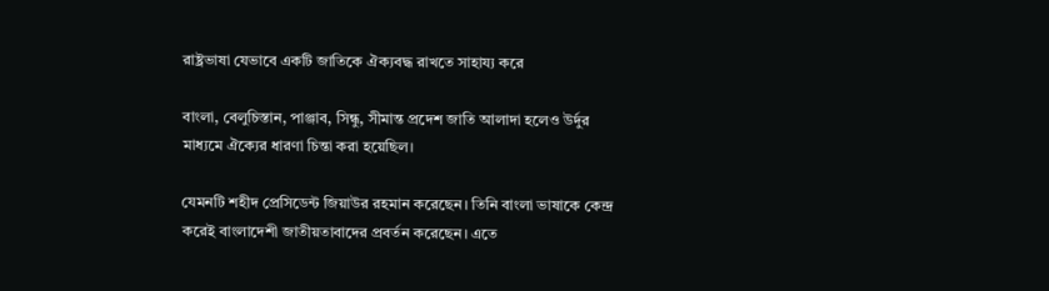রাষ্ট্রভাষা যেভাবে একটি জাতিকে ঐক্যবদ্ধ রাখতে সাহায্য করে

বাংলা, বেলুচিস্তান, পাঞ্জাব, সিন্ধু, সীমান্ত প্রদেশ জাতি আলাদা হলেও উর্দুর মাধ্যমে ঐক্যের ধারণা চিন্তা করা হয়েছিল।

যেমনটি শহীদ প্রেসিডেন্ট জিয়াউর রহমান করেছেন। তিনি বাংলা ভাষাকে কেন্দ্র করেই বাংলাদেশী জাতীয়তাবাদের প্রবর্তন করেছেন। এতে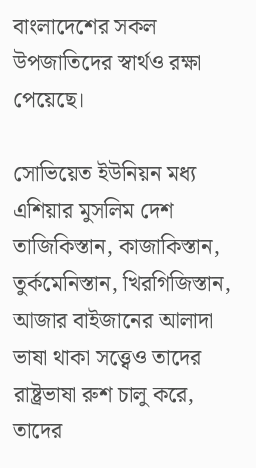বাংলাদেশের সকল উপজাতিদের স্বার্থও রক্ষা পেয়েছে।

সোভিয়েত ইউনিয়ন মধ্য এশিয়ার মুসলিম দেশ তাজিকিস্তান, কাজাকিস্তান, তুর্কমেনিস্তান, খিরগিজিস্তান, আজার বাইজানের আলাদা ভাষা থাকা সত্ত্বেও তাদের রাষ্ট্রভাষা রুশ চালু করে, তাদের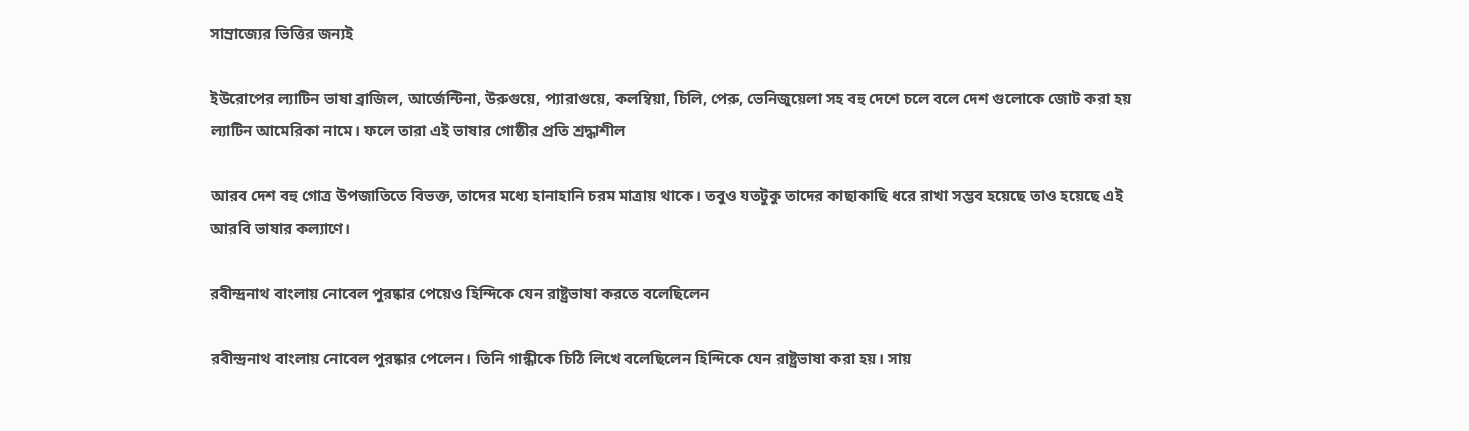সাম্রাজ্যের ভিত্তির জন্যই

ইউরোপের ল্যাটিন ভাষা ব্রাজিল, আর্জেন্টিনা, উরুগুয়ে, প্যারাগুয়ে, কলম্বিয়া, চিলি, পেরু, ভেনিজুয়েলা সহ বহু দেশে চলে বলে দেশ গুলোকে জোট করা হয় ল্যাটিন আমেরিকা নামে। ফলে তারা এই ভাষার গোষ্ঠীর প্রতি শ্রদ্ধাশীল

আরব দেশ বহু গোত্র উপজাতিতে বিভক্ত, তাদের মধ্যে হানাহানি চরম মাত্রায় থাকে। তবুও যতটুকু তাদের কাছাকাছি ধরে রাখা সম্ভব হয়েছে তাও হয়েছে এই আরবি ভাষার কল্যাণে।

রবীন্দ্রনাথ বাংলায় নোবেল পুরষ্কার পেয়েও হিন্দিকে যেন রাষ্ট্রভাষা করতে বলেছিলেন

রবীন্দ্রনাথ বাংলায় নোবেল পুরষ্কার পেলেন। তিনি গান্ধীকে চিঠি লিখে বলেছিলেন হিন্দিকে যেন রাষ্ট্রভাষা করা হয়। সায়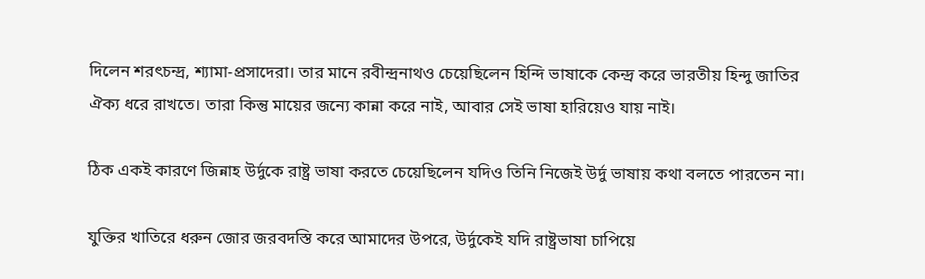দিলেন শরৎচন্দ্র, শ্যামা-প্রসাদেরা। তার মানে রবীন্দ্রনাথও চেয়েছিলেন হিন্দি ভাষাকে কেন্দ্র করে ভারতীয় হিন্দু জাতির ঐক্য ধরে রাখতে। তারা কিন্তু মায়ের জন্যে কান্না করে নাই, আবার সেই ভাষা হারিয়েও যায় নাই।

ঠিক একই কারণে জিন্নাহ উর্দুকে রাষ্ট্র ভাষা করতে চেয়েছিলেন যদিও তিনি নিজেই উর্দু ভাষায় কথা বলতে পারতেন না।

যুক্তির খাতিরে ধরুন জোর জরবদস্তি করে আমাদের উপরে, উর্দুকেই যদি রাষ্ট্রভাষা চাপিয়ে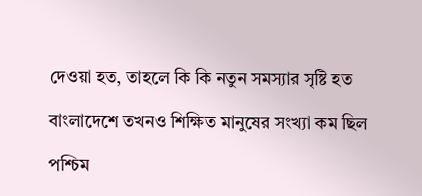দেওয়া হত, তাহলে কি কি নতুন সমস্যার সৃষ্টি হত

বাংলাদেশে তখনও শিক্ষিত মানুষের সংখ্যা কম ছিল

পশ্চিম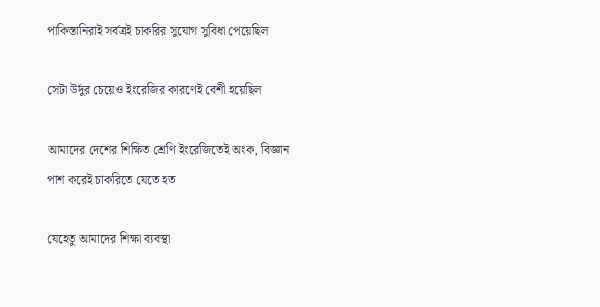পাকিস্তানিরাই সর্বত্রই চাকরির সুযোগ সুবিধা পেয়েছিল

সেটা উর্দুর চেয়েও ইংরেজির কারণেই বেশী হয়েছিল

আমাদের দেশের শিক্ষিত শ্রেণি ইংরেজিতেই অংক, বিজ্ঞান পাশ করেই চাকরিতে যেতে হত

যেহেতু আমাদের শিক্ষা ব্যবস্থা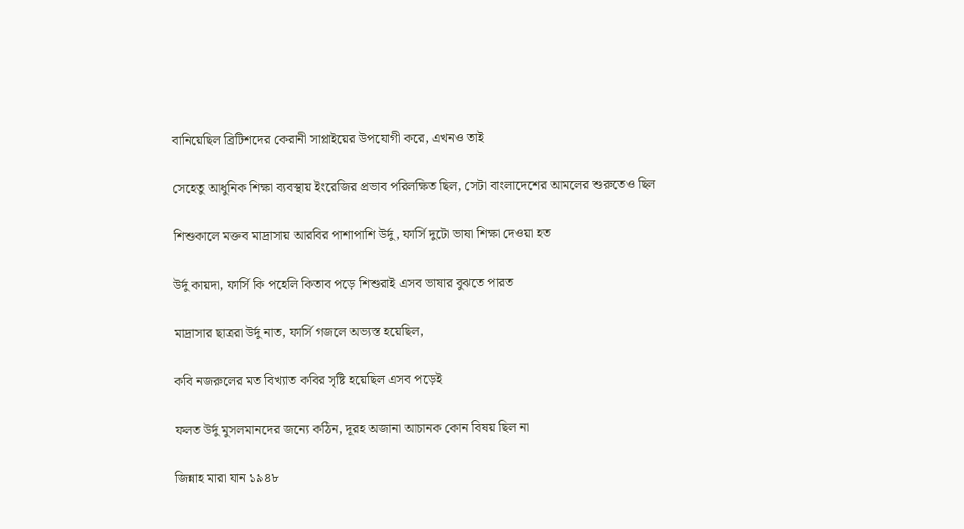বানিয়েছিল ব্রিটিশদের কেরানী সাপ্লাইয়ের উপযোগী করে, এখনও তাই

সেহেতু আধুনিক শিক্ষা ব্যবস্থায় ইংরেজির প্রভাব পরিলক্ষিত ছিল, সেটা বাংলাদেশের আমলের শুরুতেও ছিল

শিশুকালে মক্তব মাদ্রাসায় আরবির পাশাপাশি উর্দু, ফার্সি দুটো ভাষা শিক্ষা দেওয়া হত

উর্দু কায়দা, ফার্সি কি পহেলি কিতাব পড়ে শিশুরাই এসব ভাষার বুঝতে পারত

মাদ্রাসার ছাত্ররা উর্দু নাত, ফার্সি গজলে অভ্যস্ত হয়েছিল,

কবি নজরুলের মত বিখ্যাত কবির সৃষ্টি হয়েছিল এসব পড়েই

ফলত উর্দু মুসলমানদের জন্যে কঠিন, দূরহ অজানা আচানক কোন বিষয় ছিল না

জিন্নাহ মারা যান ১৯৪৮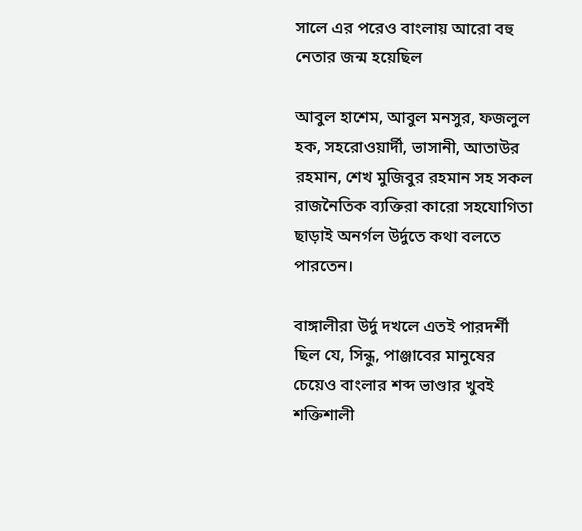সালে এর পরেও বাংলায় আরো বহু নেতার জন্ম হয়েছিল

আবুল হাশেম, আবুল মনসুর, ফজলুল হক, সহরোওয়ার্দী, ভাসানী, আতাউর রহমান, শেখ মুজিবুর রহমান সহ সকল রাজনৈতিক ব্যক্তিরা কারো সহযোগিতা ছাড়াই অনর্গল উর্দুতে কথা বলতে পারতেন।

বাঙ্গালীরা উর্দু দখলে এতই পারদর্শী ছিল যে, সিন্ধু, পাঞ্জাবের মানুষের চেয়েও বাংলার শব্দ ভাণ্ডার খুবই শক্তিশালী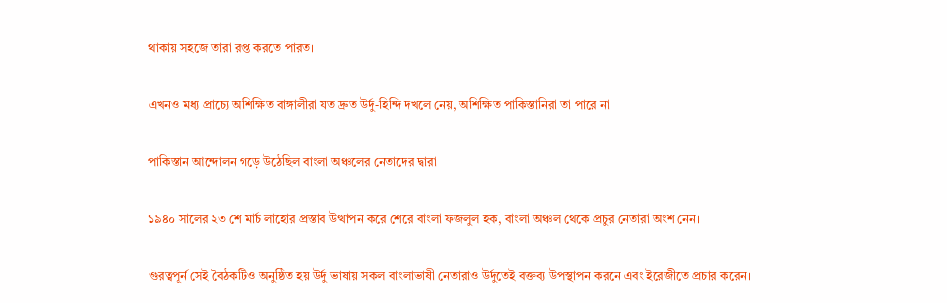থাকায় সহজে তারা রপ্ত করতে পারত।

এখনও মধ্য প্রাচ্যে অশিক্ষিত বাঙ্গালীরা যত দ্রুত উর্দু-হিন্দি দখলে নেয়, অশিক্ষিত পাকিস্তানিরা তা পারে না

পাকিস্তান আন্দোলন গড়ে উঠেছিল বাংলা অঞ্চলের নেতাদের দ্বারা

১৯৪০ সালের ২৩ শে মার্চ লাহোর প্রস্তাব উত্থাপন করে শেরে বাংলা ফজলুল হক, বাংলা অঞ্চল থেকে প্রচুর নেতারা অংশ নেন।

গুরত্বপূর্ন সেই বৈঠকটিও অনুষ্ঠিত হয় উর্দু ভাষায় সকল বাংলাভাষী নেতারাও উর্দুতেই বক্তব্য উপস্থাপন করনে এবং ইরেজীতে প্রচার করেন।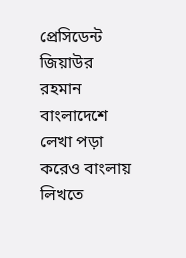প্রেসিডেন্ট জিয়াউর রহমান বাংলাদেশে লেখা পড়া করেও বাংলায় লিখতে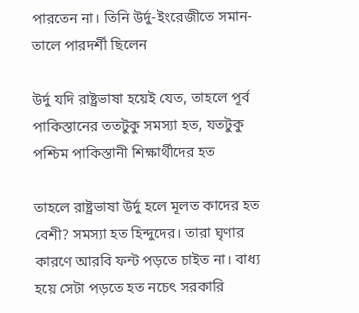পারতেন না। তিনি উর্দু-ইংরেজীতে সমান-তালে পারদর্শী ছিলেন

উর্দু যদি রাষ্ট্রভাষা হয়েই যেত, তাহলে পূর্ব পাকিস্তানের ততটুকু সমস্যা হত, যতটুকু পশ্চিম পাকিস্তানী শিক্ষার্থীদের হত

তাহলে রাষ্ট্রভাষা উর্দু হলে মূলত কাদের হত বেশী? সমস্যা হত হিন্দুদের। তারা ঘৃণার কারণে আরবি ফন্ট পড়তে চাইত না। বাধ্য হয়ে সেটা পড়তে হত নচেৎ সরকারি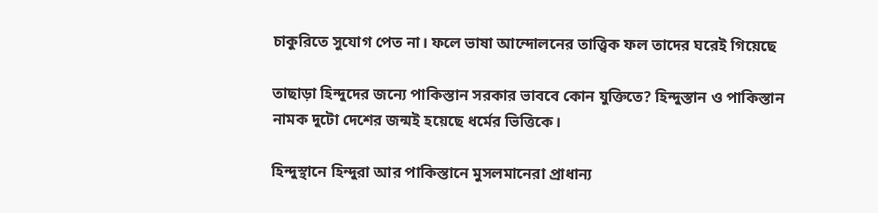চাকুরিতে সুযোগ পেত না। ফলে ভাষা আন্দোলনের তাত্ত্বিক ফল তাদের ঘরেই গিয়েছে

তাছাড়া হিন্দুদের জন্যে পাকিস্তান সরকার ভাববে কোন যুক্তিতে? হিন্দুস্তান ও পাকিস্তান নামক দুটো দেশের জন্মই হয়েছে ধর্মের ভিত্তিকে।

হিন্দুস্থানে হিন্দুরা আর পাকিস্তানে মুসলমানেরা প্রাধান্য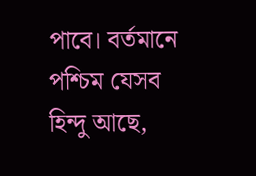পাবে। বর্তমানে পশ্চিম যেসব হিন্দু আছে,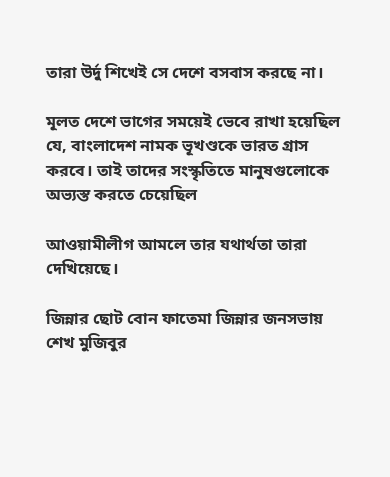তারা উর্দু শিখেই সে দেশে বসবাস করছে না।

মূলত দেশে ভাগের সময়েই ভেবে রাখা হয়েছিল যে, বাংলাদেশ নামক ভূখণ্ডকে ভারত গ্রাস করবে। তাই তাদের সংস্কৃতিতে মানুষগুলোকে অভ্যস্ত করতে চেয়েছিল

আওয়ামীলীগ আমলে তার যথার্থতা তারা দেখিয়েছে।

জিন্নার ছোট বোন ফাতেমা জিন্নার জনসভায় শেখ মুজিবুর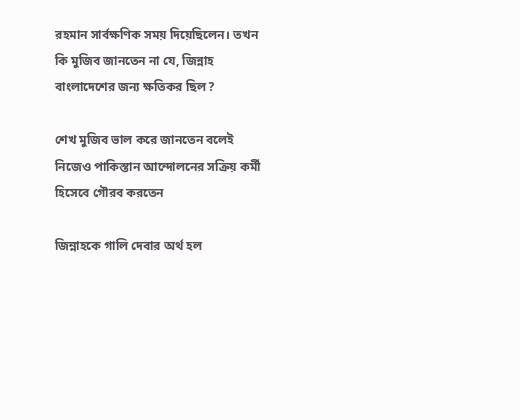রহমান সার্বক্ষণিক সময় দিয়েছিলেন। তখন কি মুজিব জানতেন না যে, জিন্নাহ বাংলাদেশের জন্য ক্ষতিকর ছিল?

শেখ মুজিব ভাল করে জানতেন বলেই নিজেও পাকিস্তান আন্দোলনের সক্রিয় কর্মী হিসেবে গৌরব করতেন

জিন্নাহকে গালি দেবার অর্থ হল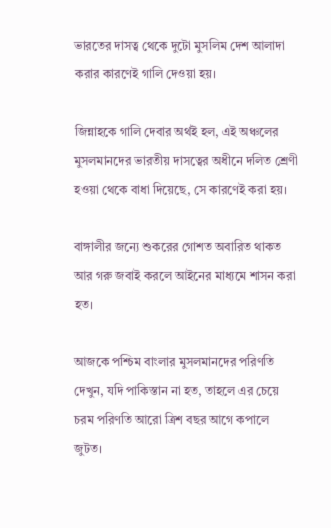ভারতের দাসত্ব থেকে দুটো মুসলিম দেশ আলাদা করার কারণেই গালি দেওয়া হয়।

জিন্নাহকে গালি দেবার অর্থই হল, এই অঞ্চলের মুসলমানদের ভারতীয় দাসত্বের অধীনে দলিত শ্রেণী হওয়া থেকে বাধা দিয়েছে, সে কারণেই করা হয়।

বাঙ্গালীর জন্যে শুকরের গোশত অবারিত থাকত আর গরু জবাই করলে আইনের মাধ্যমে শাসন করা হত।

আজকে পশ্চিম বাংলার মুসলমানদের পরিণতি দেখুন, যদি পাকিস্তান না হত, তাহলে এর চেয়ে চরম পরিণতি আরো ত্রিশ বছর আগে কপালে জুটত।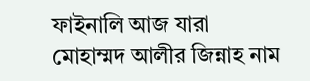ফাইনালি আজ যারা মোহাম্মদ আলীর জিন্নাহ নাম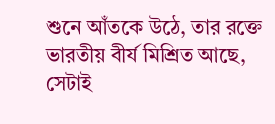শুনে আঁতকে উঠে, তার রক্তে ভারতীয় বীর্য মিশ্রিত আছে, সেটাই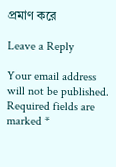প্রমাণ করে

Leave a Reply

Your email address will not be published. Required fields are marked *